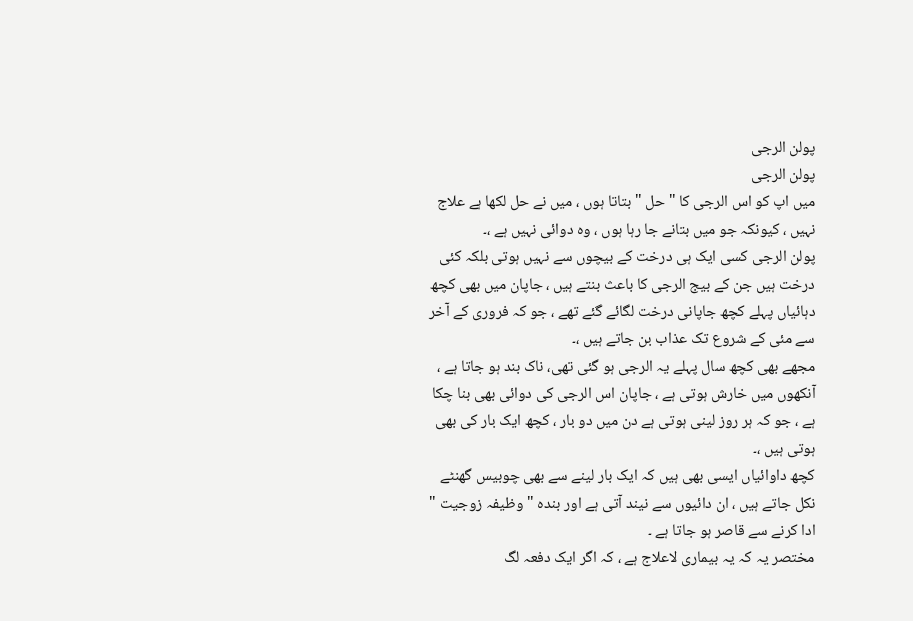پولن الرجی
پولن الرجی
میں اپ کو اس الرجی کا " حل " بتاتا ہوں ، میں نے حل لکھا ہے علاج نہیں ، کیونکہ جو میں بتانے جا رہا ہوں ، وہ دوائی نہیں ہے ،۔
پولن الرجی کسی ایک ہی درخت کے بیچوں سے نہیں ہوتی بلکہ کئی درخت ہیں جن کے بیج الرجی کا باعث بنتے ہیں ، جاپان میں بھی کچھ دہائیاں پہلے کچھ جاپانی درخت لگائے گئے تھے ، جو کہ فروری کے آخر سے مئی کے شروع تک عذاب بن جاتے ہیں ،۔
مجھے بھی کچھ سال پہلے یہ الرجی ہو گئی تھی، ناک بند ہو جاتا ہے ، آنکھوں میں خارش ہوتی ہے ، جاپان اس الرجی کی دوائی بھی بنا چکا ہے ، جو کہ ہر روز لینی ہوتی ہے دن میں دو بار ، کچھ ایک بار کی بھی ہوتی ہیں ،۔
کچھ داوائیاں ایسی بھی ہیں کہ ایک بار لینے سے بھی چوبیس گھنٹے نکل جاتے ہیں ، ان دائیوں سے نیند آتی ہے اور بندہ " وظیفہ زوجیت " ادا کرنے سے قاصر ہو جاتا ہے ۔
مختصر یہ کہ یہ بیماری لاعلاج ہے ، کہ اگر ایک دفعہ لگ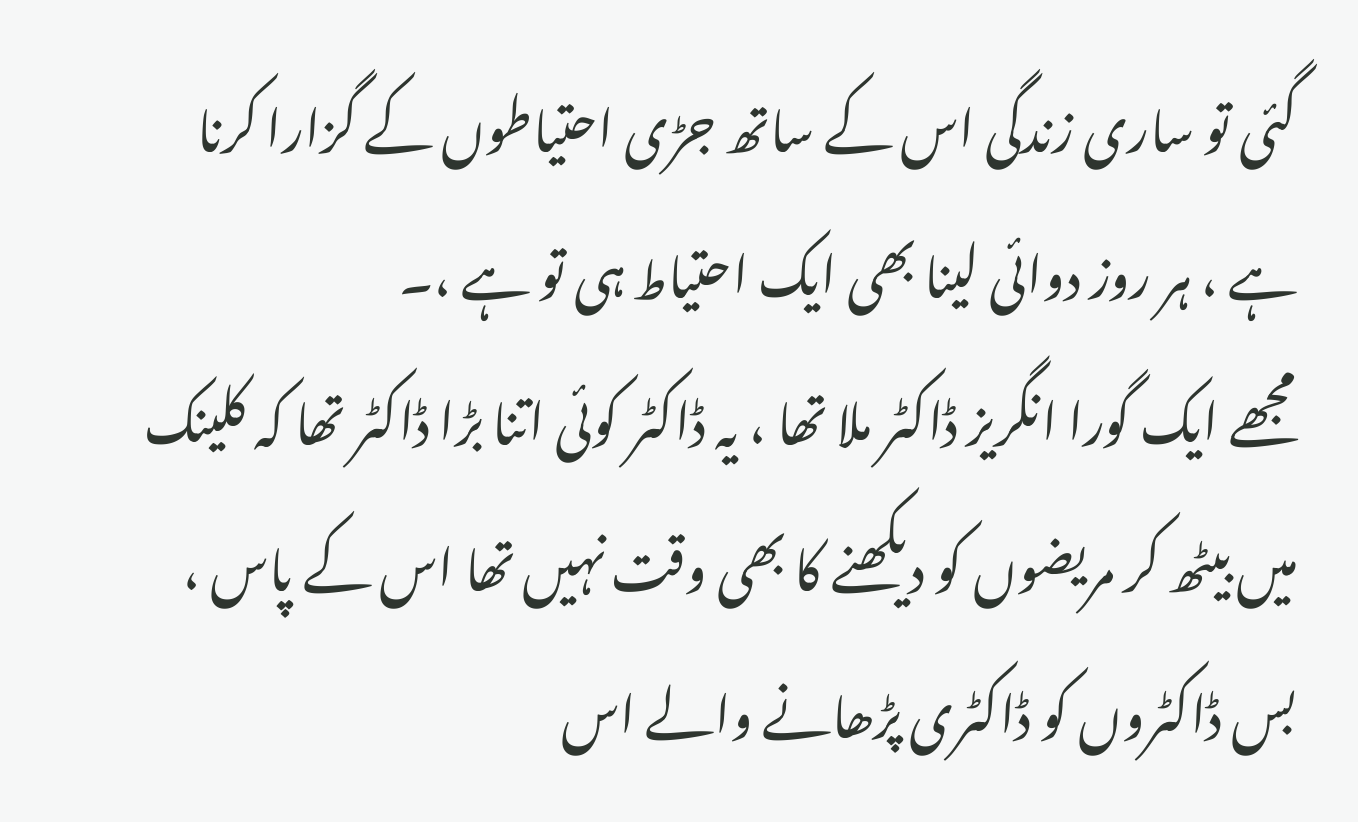گئی تو ساری زندگی اس کے ساتھ جڑی احتیاطوں کے گزارا کرنا ہے ، ہر روز دوائی لینا بھی ایک احتیاط ہی تو ہے ،۔
مجھے ایک گورا انگریز ڈاکٹر ملا تھا ، یہ ڈاکٹر کوئی اتنا بڑا ڈاکٹر تھا کہ کلینک میں بیٹھ کر مریضوں کو دیکھنے کا بھی وقت نہیں تھا اس کے پاس ، بس ڈاکٹروں کو ڈاکٹری پڑھانے والے اس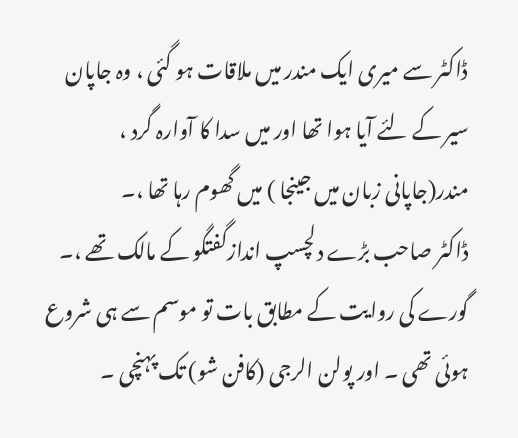ڈاکٹر سے میری ایک مندر میں ملاقات ہو گئی ، وہ جاپان سیر کے لئے آیا ہوا تھا اور میں سدا کا آوارہ گرد ، مندر(جاپانی زبان میں جینجا ) میں گھوم رہا تھا ،۔
ڈاکٹر صاحب بڑے دلچسپ اندازگفتگو کے مالک تھے ،۔
گورے کی روایت کے مطابق بات تو موسم سے ہی شروع ہوئی تھی ۔ اور پولن الرجی (کافن شو) تک پہنچی ۔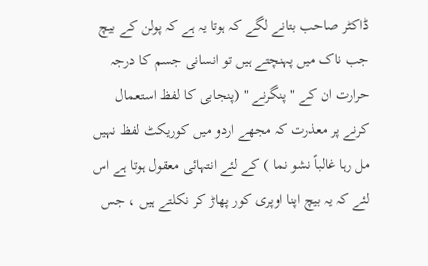ڈاکٹر صاحب بتانے لگے کہ ہوتا یہ ہے کہ پولن کے بیچ جب ناک میں پہنچتے ہیں تو انسانی جسم کا درجہ حرارت ان کے " پنگرنے " (پنجابی کا لفظ استعمال کرنے پر معذرت کہ مجھے اردو میں کوریکٹ لفظ نہیں مل رہا غالباً نشو نما ) کے لئے انتہائی معقول ہوتا ہے اس لئے کہ یہ بیچ اپنا اوپری کور پھاڑ کر نکلتے ہیں ، جس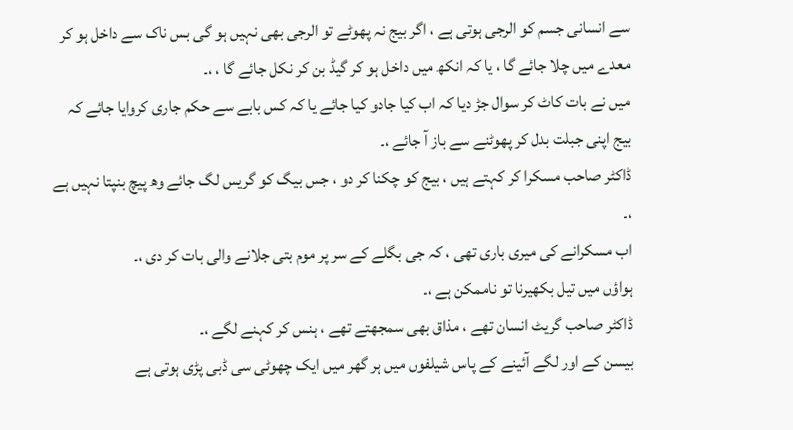سے انسانی جسم کو الرجی ہوتی ہے ، اگر بیج نہ پھوٹے تو الرجی بھی نہیں ہو گی بس ناک سے داخل ہو کر معدے میں چلا جائے گا ، یا کہ انکھ میں داخل ہو کر گیڈ بن کر نکل جائے گا ، ،۔
میں نے بات کاٹ کر سوال جڑ دیا کہ اب کیا جادو کیا جائے یا کہ کس بابے سے حکم جاری کروایا جائے کہ بیج اپنی جبلت بدل کر پھوٹنے سے باز آ جائے ،۔
ڈاکٹر صاحب مسکرا کر کہتے ہیں ، بیج کو چکنا کر دو ، جس بیگ کو گریس لگ جائے وھ پیچ بنپتا نہیں ہے ،۔
اب مسکرانے کی میری باری تھی ، کہ جی بگلے کے سر پر موم بتی جلانے والی بات کر دی ،۔
ہواؤں میں تیل بکھیرنا تو ناممکن ہے ،۔
ڈاکٹر صاحب گریٹ انسان تھے ، مذاق بھی سمجھتے تھے ، ہنس کر کہنے لگے ،۔
بیسن کے اور لگے آئینے کے پاس شیلفوں میں ہر گھر میں ایک چھوٹی سی ڈبی پڑی ہوتی ہے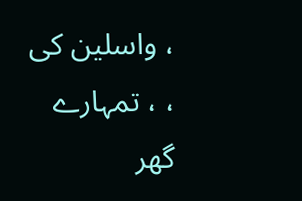، واسلین کی ، ، تمہارے گھر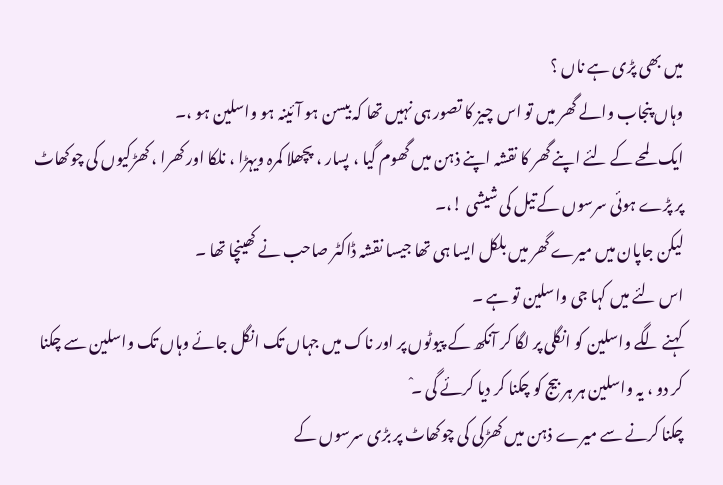میں بھی پڑی ہے ناں ؟
وہاں پنجاب والے گھر میں تو اس چیز کا تصور ہی نہیں تھا کہ بیسن ہو آئینہ ہو واسلین ہو ،۔
ایک لمحے کے لئے اپنے گھر کا نقشہ اپنے ذہن میں گھوم گیا ، پسار ، پچھلا کمرہ ویہڑا ، نلکا اور کھرا ، کھڑکیوں کی چوکھاٹ پر پڑے ہوئی سرسوں کے تیل کی شیشی !،۔
لیکن جاپان میں میرے گھر میں بلکل ایسا ہی تھا جیسا نقشہ ڈاکٹر صاحب نے کھینچا تھا ۔
اس لئے میں کہا جی واسلین تو ہے ۔
کہنے لگے واسلین کو انگلی پر لگا کر آنکھ کے پیوٹوں پر اور ناک میں جہاں تک انگل جائے وہاں تک واسلین سے چکنا کر دو ، یہ واسلین ہر ہر بیج کو چکنا کر دیا کرئے گی ۔ْ
چکنا کرنے سے میرے ذہن میں کھڑکی کی چوکھاٹ پر بڑی سرسوں کے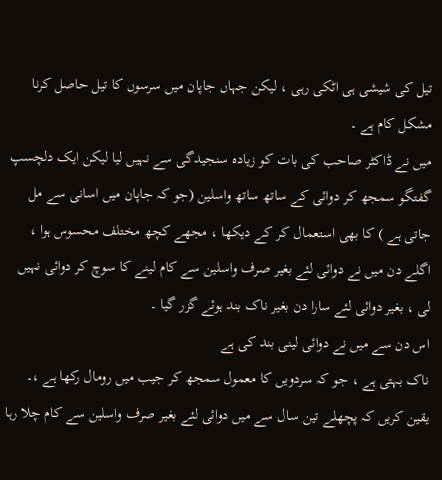تیل کی شیشی ہی اٹکی رہی ، لیکن جہاں جاپان میں سرسوں کا تیل حاصل کرنا مشکل کام ہے ۔
میں نے ڈاکٹر صاحب کی بات کو زیادہ سنجیدگی سے نہیں لیا لیکن ایک دلچسپ گفتگو سمجھ کر دوائی کے ساتھ ساتھ واسلین (جو کہ جاپان میں اسانی سے مل جاتی ہے ) کا بھی استعمال کر کے دیکھا ، مجھے کچھ مختلف محسوس ہوا ، اگلے دن میں نے دوائی لئے بغیر صرف واسلین سے کام لینے کا سوچ کر دوائی نہیں لی ، بغیر دوائی لئے سارا دن بغیر ناک بند ہوئے گزر گیا ۔
اس دن سے میں نے دوائی لینی بند کی ہے
ناک بہتی ہے ، جو کہ سردویں کا معمول سمجھ کر جیب میں رومال رکھا ہے ،۔
یقین کریں کہ پچھلے تین سال سے میں دوائی لئے بغیر صرف واسلین سے کام چلا رہا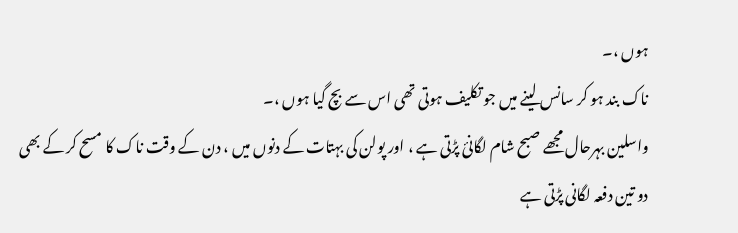ہوں ،۔
ناک بند ہو کر سانس لینے میں جو تکلیف ہوتی تھی اس سے بچ گیا ہوں ،۔
واسلین بہرحال مجھے صبح شام لگانئ پڑتی ہے ، اور پولن کی بہتات کے دنوں میں ، دن کے وقت ناک کا مسح کر کے بھی دو تین دفعہ لگانی پڑتی ہے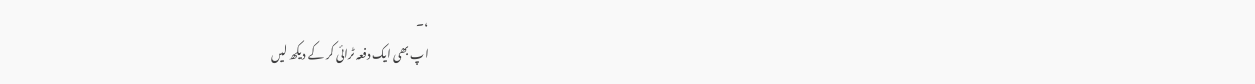،۔
اپ بھی ایک دفعہ ٹرائی کر کے دیکھ لیں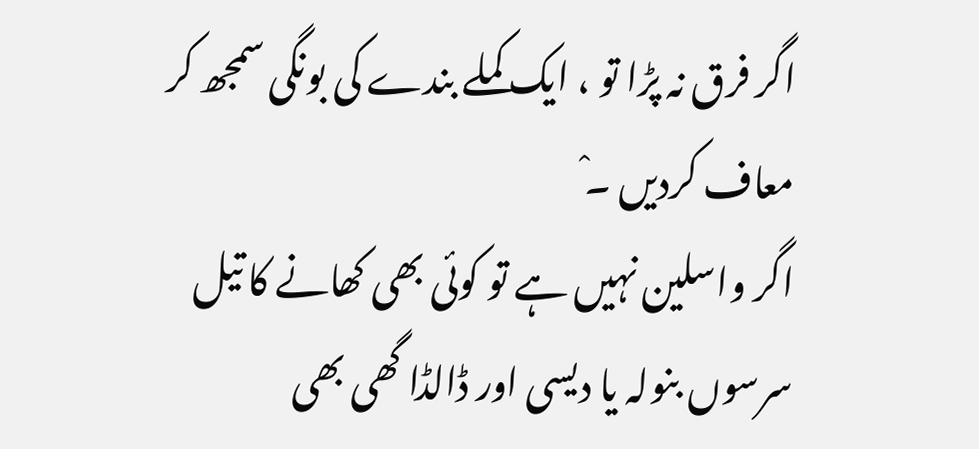اگر فرق نہ پڑا تو ، ایک کملے بندے کی بونگی سمجھ کر معاف کردیں ۔ْ
اگر واسلین نہیں ہے تو کوئی بھی کھانے کا تیل سرسوں بنولہ یا دیسی اور ڈالڈا گھی بھی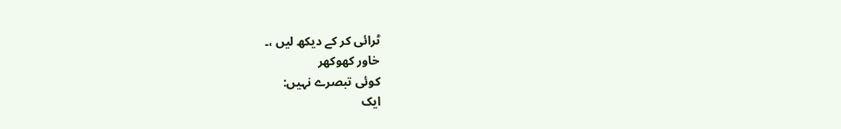ٹرائی کر کے دیکھ لیں ،۔
خاور کھوکھر
کوئی تبصرے نہیں:
ایک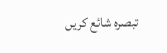تبصرہ شائع کریں